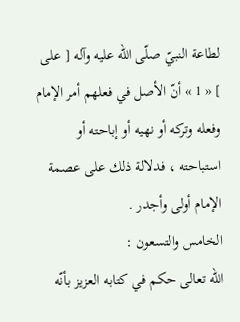لطاعة النبيّ صلّى اللّه عليه وآله [ على ] « 1 » أنّ الأصل في فعلهم أمر الإمام وفعله وتركه أو نهيه أو إباحته أو استباحته ، فدلالة ذلك على عصمة الإمام أولى وأجدر .
الخامس والتسعون :
اللّه تعالى حكم في كتابه العزيز بأنّه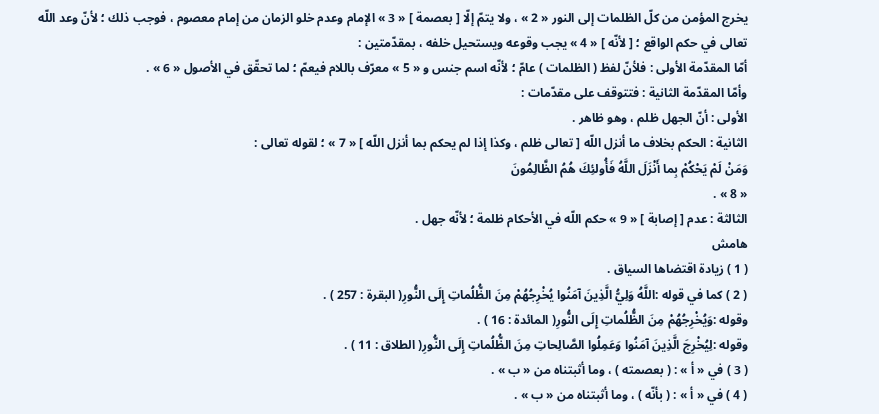يخرج المؤمن من كلّ الظلمات إلى النور « 2 » ، ولا يتمّ إلّا [ بعصمة ] « 3 » الإمام وعدم خلو الزمان من إمام معصوم ، فوجب ذلك ؛ لأنّ وعد اللّه تعالى في حكم الواقع ؛ [ لأنّه ] « 4 » يجب وقوعه ويستحيل خلفه ، بمقدّمتين :
أمّا المقدّمة الأولى : فلأنّ لفظ ( الظلمات ) عامّ ؛ لأنّه اسم جنس و « 5 » معرّف باللام فيعمّ ؛ لما تحقّق في الأصول « 6 » .
وأمّا المقدّمة الثانية : فتتوقف على مقدّمات :
الأولى : أنّ الجهل ظلم ، وهو ظاهر .
الثانية : الحكم بخلاف ما أنزل اللّه [ تعالى ظلم ، وكذا إذا لم يحكم بما أنزل اللّه ] « 7 » ؛ لقوله تعالى :
وَمَنْ لَمْ يَحْكُمْ بِما أَنْزَلَ اللَّهُ فَأُولئِكَ هُمُ الظَّالِمُونَ
« 8 » .
الثالثة : عدم [ إصابة ] « 9 » حكم اللّه في الأحكام ظلمة ؛ لأنّه جهل .
هامش
( 1 ) زيادة اقتضاها السياق .
( 2 ) كما في قوله :اللَّهُ وَلِيُّ الَّذِينَ آمَنُوا يُخْرِجُهُمْ مِنَ الظُّلُماتِ إِلَى النُّورِ( البقرة : 257 ) .
وقوله :وَيُخْرِجُهُمْ مِنَ الظُّلُماتِ إِلَى النُّورِ( المائدة : 16 ) .
وقوله :لِيُخْرِجَ الَّذِينَ آمَنُوا وَعَمِلُوا الصَّالِحاتِ مِنَ الظُّلُماتِ إِلَى النُّورِ( الطلاق : 11 ) .
( 3 ) في « أ » : ( بعصمته ) ، وما أثبتناه من « ب » .
( 4 ) في « أ » : ( بأنّه ) ، وما أثبتناه من « ب » .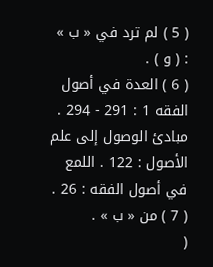( 5 ) لم ترد في « ب » : ( و ) .
( 6 ) العدة في أصول الفقه 1 : 291 - 294 . مبادئ الوصول إلى علم الأصول : 122 . اللمع في أصول الفقه : 26 .
( 7 ) من « ب » .
(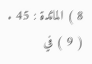8 ) المائدة : 45 .
( 9 ) في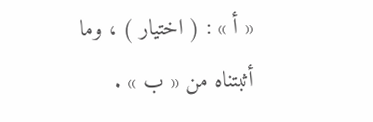« أ » : ( اختيار ) ، وما أثبتناه من « ب » .